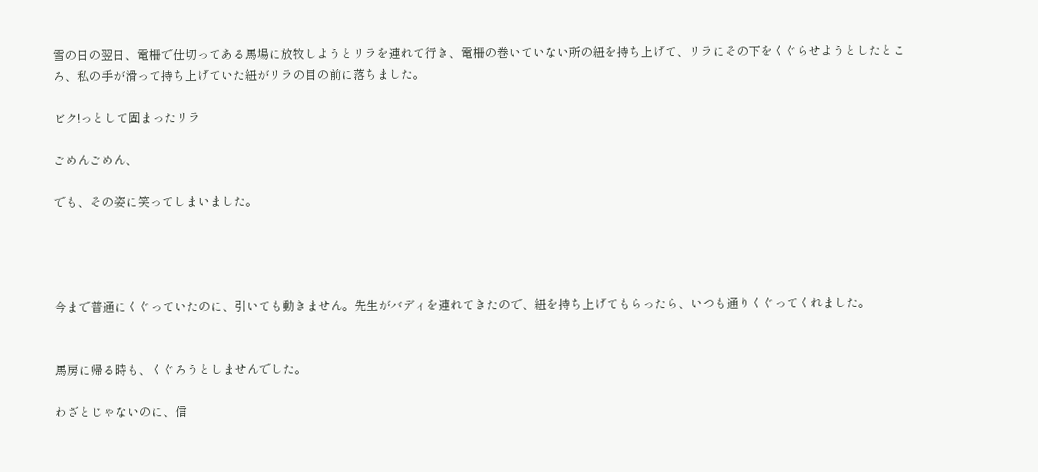雪の日の翌日、電柵で仕切ってある馬場に放牧しようとリラを連れて行き、電柵の巻いていない所の紐を持ち上げて、リラにその下をくぐらせようとしたところ、私の手が滑って持ち上げていた紐がリラの目の前に落ちました。

ビク!っとして固まったリラ

ごめんごめん、

でも、その姿に笑ってしまいました。




今まで普通にくぐっていたのに、引いても動きません。先生がバディを連れてきたので、紐を持ち上げてもらったら、いつも通りくぐってくれました。


馬房に帰る時も、くぐろうとしませんでした。

わざとじゃないのに、信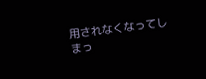用されなくなってしまっ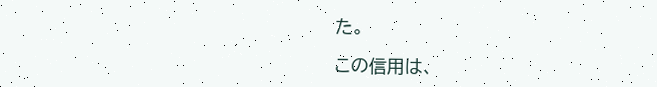た。

この信用は、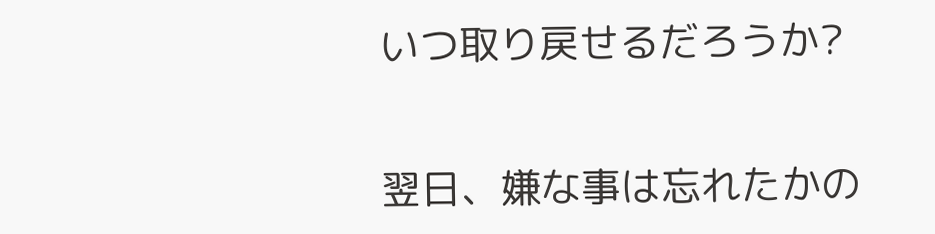いつ取り戻せるだろうか?


翌日、嫌な事は忘れたかの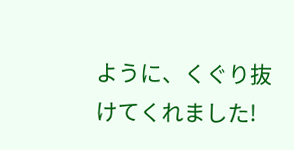ように、くぐり抜けてくれました!